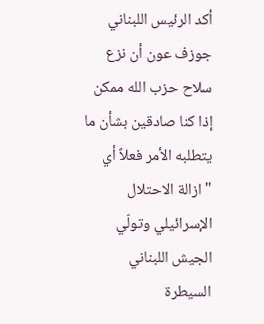أكد الرئيس اللبناني جوزف عون أن نزع سلاح حزب الله ممكن إذا كنا صادقين بشأن ما يتطلبه الأمر فعلاً أي "ازالة الاحتلال الإسرائيلي وتولّي الجيش اللبناني السيطرة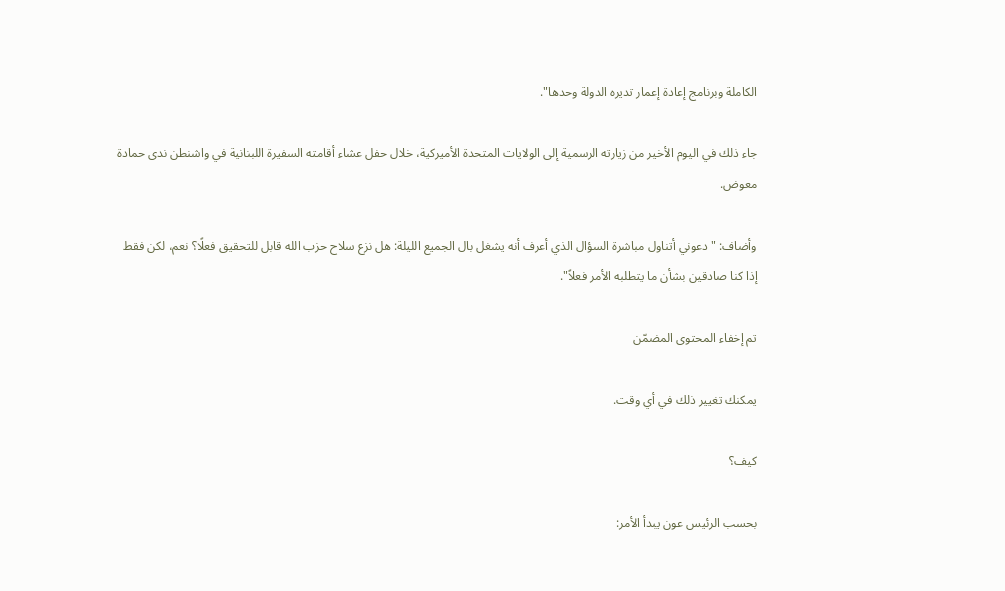الكاملة وبرنامج إعادة إعمار تديره الدولة وحدها".

جاء ذلك في اليوم الأخير من زيارته الرسمية إلى الولايات المتحدة الأميركية، خلال حفل عشاء أقامته السفيرة اللبنانية في واشنطن ندى حمادة معوض.

وأضاف: "دعوني أتناول مباشرة السؤال الذي أعرف أنه يشغل بال الجميع الليلة: هل نزع سلاح حزب الله قابل للتحقيق فعلًا؟ نعم، لكن فقط إذا كنا صادقين بشأن ما يتطلبه الأمر فعلاً".

تم إخفاء المحتوى المضمّن

يمكنك تغيير ذلك في أي وقت.

كيف؟

بحسب الرئيس عون يبدأ الأمر: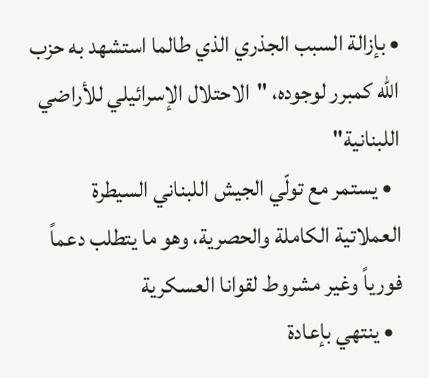• بإزالة السبب الجذري الذي طالما استشهد به حزب الله كمبرر لوجوده، "الاحتلال الإسرائيلي للأراضي اللبنانية"
  • يستمر مع تولّي الجيش اللبناني السيطرة العملاتية الكاملة والحصرية، وهو ما يتطلب دعماً فورياً وغير مشروط لقوانا العسكرية
  • ينتهي بإعادة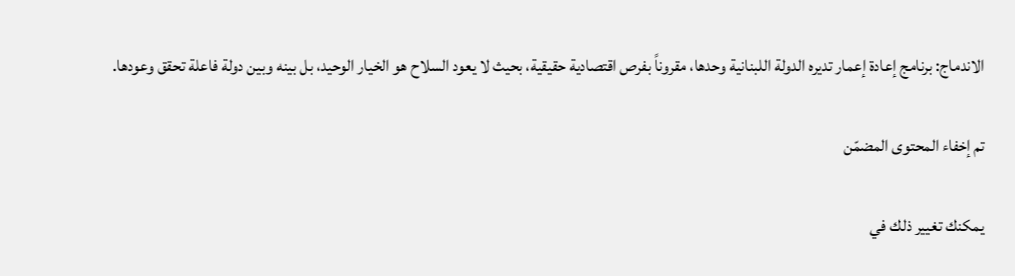الاندماج: برنامج إعادة إعمار تديره الدولة اللبنانية وحدها، مقروناً بفرص اقتصادية حقيقية، بحيث لا يعود السلاح هو الخيار الوحيد، بل بينه وبين دولة فاعلة تحقق وعودها.

تم إخفاء المحتوى المضمّن

يمكنك تغيير ذلك في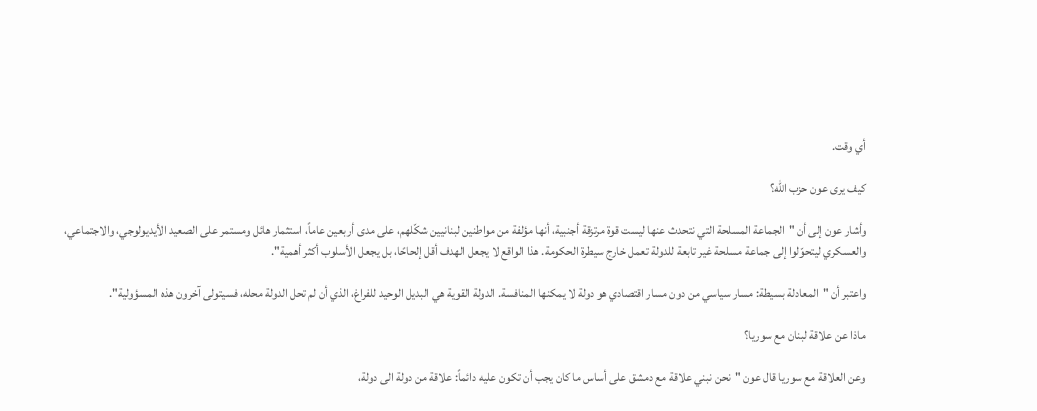أي وقت.

كيف يرى عون حزب الله؟

وأشار عون إلى أن "الجماعة المسلحة التي نتحدث عنها ليست قوة مرتزقة أجنبية، أنها مؤلفة من مواطنين لبنانيين شكّلهم، على مدى أربعين عاماً، استثمار هائل ومستمر على الصعيد الأيديولوجي، والاجتماعي، والعسكري ليتحوّلوا إلى جماعة مسلحة غير تابعة للدولة تعمل خارج سيطرة الحكومة. هذا الواقع لا يجعل الهدف أقل إلحاحًا، بل يجعل الأسلوب أكثر أهمية".

واعتبر أن "المعادلة بسيطة: مسار سياسي من دون مسار اقتصادي هو دولة لا يمكنها المنافسة. الدولة القوية هي البديل الوحيد للفراغ، الذي أن لم تحل الدولة محله، فسيتولى آخرون هذه المسؤولية".

ماذا عن علاقة لبنان مع سوريا؟

وعن العلاقة مع سوريا قال عون "نحن نبني علاقة مع دمشق على أساس ما كان يجب أن تكون عليه دائماً: علاقة من دولة الى دولة،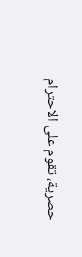حصرية، تقوم على الاحترام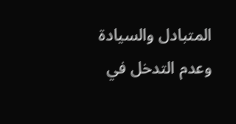المتبادل والسيادة وعدم التدخل في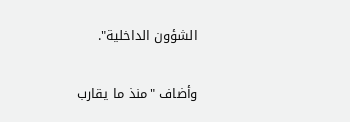الشؤون الداخلية".

وأضاف "منذ ما يقارب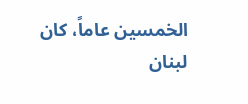الخمسين عاماً، كان لبنان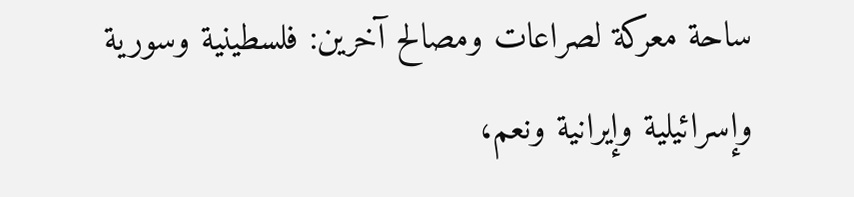ساحة معركة لصراعات ومصالح آخرين: فلسطينية وسورية وإسرائيلية وإيرانية ونعم،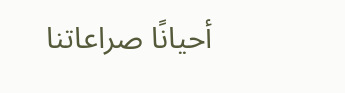أحيانًا صراعاتنا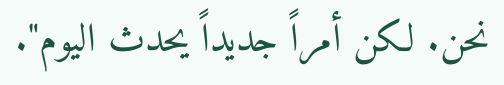نحن. لكن أمراً جديداً يحدث اليوم".